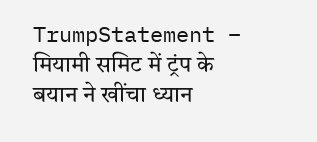TrumpStatement – मियामी समिट में ट्रंप के बयान ने खींचा ध्यान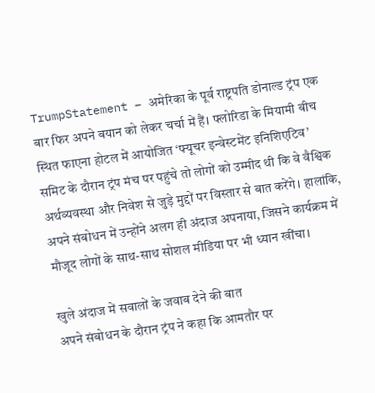TrumpStatement – अमेरिका के पूर्व राष्ट्रपति डोनाल्ड ट्रंप एक बार फिर अपने बयान को लेकर चर्चा में हैं। फ्लोरिडा के मियामी बीच स्थित फाएना होटल में आयोजित ‘फ्यूचर इन्वेस्टमेंट इनिशिएटिव’ समिट के दौरान ट्रंप मंच पर पहुंचे तो लोगों को उम्मीद थी कि वे वैश्विक अर्थव्यवस्था और निवेश से जुड़े मुद्दों पर विस्तार से बात करेंगे। हालांकि, अपने संबोधन में उन्होंने अलग ही अंदाज अपनाया, जिसने कार्यक्रम में मौजूद लोगों के साथ-साथ सोशल मीडिया पर भी ध्यान खींचा।

खुले अंदाज में सवालों के जवाब देने की बात
अपने संबोधन के दौरान ट्रंप ने कहा कि आमतौर पर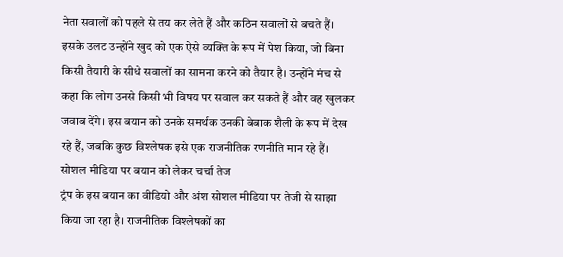नेता सवालों को पहले से तय कर लेते हैं और कठिन सवालों से बचते हैं। इसके उलट उन्होंने खुद को एक ऐसे व्यक्ति के रूप में पेश किया, जो बिना किसी तैयारी के सीधे सवालों का सामना करने को तैयार है। उन्होंने मंच से कहा कि लोग उनसे किसी भी विषय पर सवाल कर सकते हैं और वह खुलकर जवाब देंगे। इस बयान को उनके समर्थक उनकी बेबाक शैली के रूप में देख रहे हैं, जबकि कुछ विश्लेषक इसे एक राजनीतिक रणनीति मान रहे हैं।
सोशल मीडिया पर बयान को लेकर चर्चा तेज
ट्रंप के इस बयान का वीडियो और अंश सोशल मीडिया पर तेजी से साझा किया जा रहा है। राजनीतिक विश्लेषकों का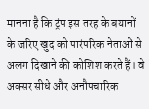मानना है कि ट्रंप इस तरह के बयानों के जरिए खुद को पारंपरिक नेताओं से अलग दिखाने की कोशिश करते हैं। वे अक्सर सीधे और अनौपचारिक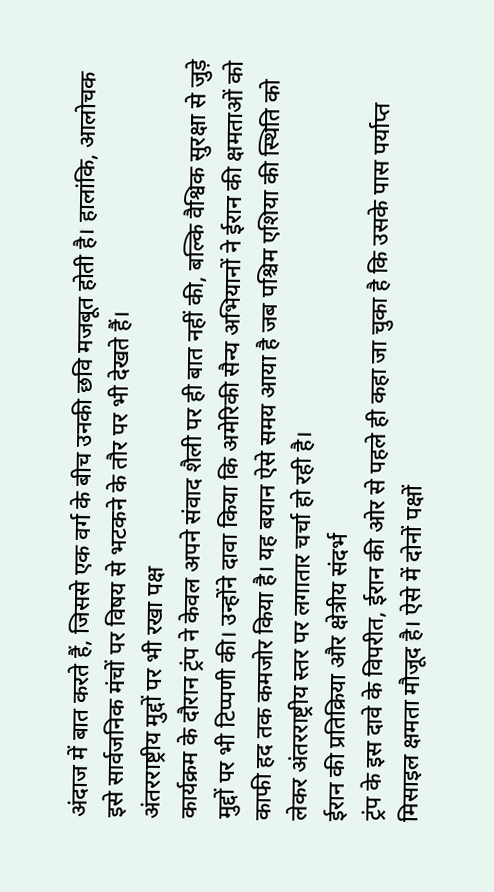अंदाज में बात करते हैं, जिससे एक वर्ग के बीच उनकी छवि मजबूत होती है। हालांकि, आलोचक इसे सार्वजनिक मंचों पर विषय से भटकने के तौर पर भी देखते हैं।
अंतरराष्ट्रीय मुद्दों पर भी रखा पक्ष
कार्यक्रम के दौरान ट्रंप ने केवल अपने संवाद शैली पर ही बात नहीं की, बल्कि वैश्विक सुरक्षा से जुड़े मुद्दों पर भी टिप्पणी की। उन्होंने दावा किया कि अमेरिकी सैन्य अभियानों ने ईरान की क्षमताओं को काफी हद तक कमजोर किया है। यह बयान ऐसे समय आया है जब पश्चिम एशिया की स्थिति को लेकर अंतरराष्ट्रीय स्तर पर लगातार चर्चा हो रही है।
ईरान की प्रतिक्रिया और क्षेत्रीय संदर्भ
ट्रंप के इस दावे के विपरीत, ईरान की ओर से पहले ही कहा जा चुका है कि उसके पास पर्याप्त मिसाइल क्षमता मौजूद है। ऐसे में दोनों पक्षों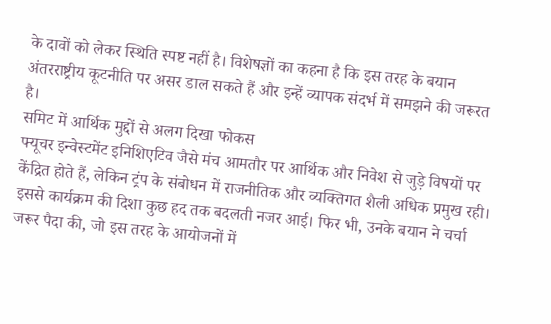के दावों को लेकर स्थिति स्पष्ट नहीं है। विशेषज्ञों का कहना है कि इस तरह के बयान अंतरराष्ट्रीय कूटनीति पर असर डाल सकते हैं और इन्हें व्यापक संदर्भ में समझने की जरूरत है।
समिट में आर्थिक मुद्दों से अलग दिखा फोकस
फ्यूचर इन्वेस्टमेंट इनिशिएटिव जैसे मंच आमतौर पर आर्थिक और निवेश से जुड़े विषयों पर केंद्रित होते हैं, लेकिन ट्रंप के संबोधन में राजनीतिक और व्यक्तिगत शैली अधिक प्रमुख रही। इससे कार्यक्रम की दिशा कुछ हद तक बदलती नजर आई। फिर भी, उनके बयान ने चर्चा जरूर पैदा की, जो इस तरह के आयोजनों में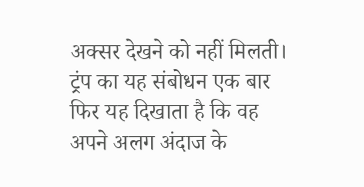अक्सर देखने को नहीं मिलती।
ट्रंप का यह संबोधन एक बार फिर यह दिखाता है कि वह अपने अलग अंदाज के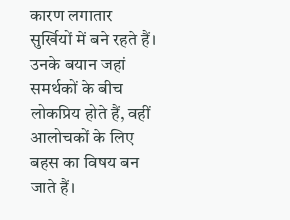कारण लगातार सुर्खियों में बने रहते हैं। उनके बयान जहां समर्थकों के बीच लोकप्रिय होते हैं, वहीं आलोचकों के लिए बहस का विषय बन जाते हैं।